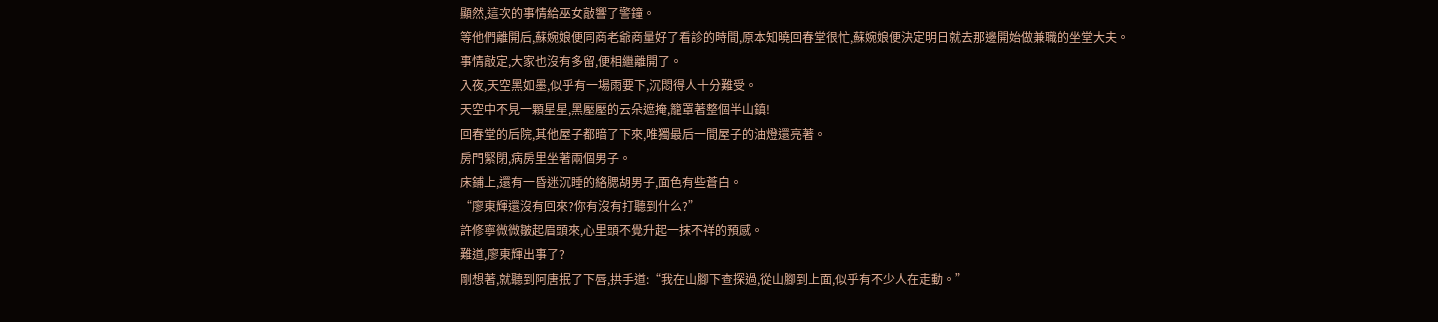顯然,這次的事情給巫女敲響了警鐘。
等他們離開后,蘇婉娘便同商老爺商量好了看診的時間,原本知曉回春堂很忙,蘇婉娘便決定明日就去那邊開始做兼職的坐堂大夫。
事情敲定,大家也沒有多留,便相繼離開了。
入夜,天空黑如墨,似乎有一場雨要下,沉悶得人十分難受。
天空中不見一顆星星,黑壓壓的云朵遮掩,籠罩著整個半山鎮!
回春堂的后院,其他屋子都暗了下來,唯獨最后一間屋子的油燈還亮著。
房門緊閉,病房里坐著兩個男子。
床鋪上,還有一昏迷沉睡的絡腮胡男子,面色有些蒼白。
“廖東輝還沒有回來?你有沒有打聽到什么?”
許修寧微微皺起眉頭來,心里頭不覺升起一抹不祥的預感。
難道,廖東輝出事了?
剛想著,就聽到阿唐抿了下唇,拱手道:“我在山腳下查探過,從山腳到上面,似乎有不少人在走動。”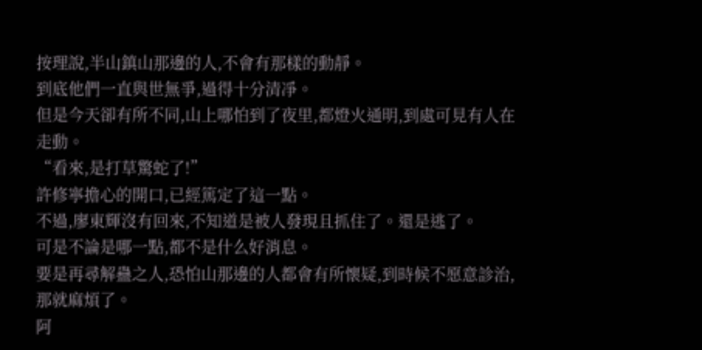按理說,半山鎮山那邊的人,不會有那樣的動靜。
到底他們一直與世無爭,過得十分清凈。
但是今天卻有所不同,山上哪怕到了夜里,都燈火通明,到處可見有人在走動。
“看來,是打草驚蛇了!”
許修寧擔心的開口,已經篤定了這一點。
不過,廖東輝沒有回來,不知道是被人發現且抓住了。還是逃了。
可是不論是哪一點,都不是什么好消息。
要是再尋解蠱之人,恐怕山那邊的人都會有所懷疑,到時候不愿意診治,那就麻煩了。
阿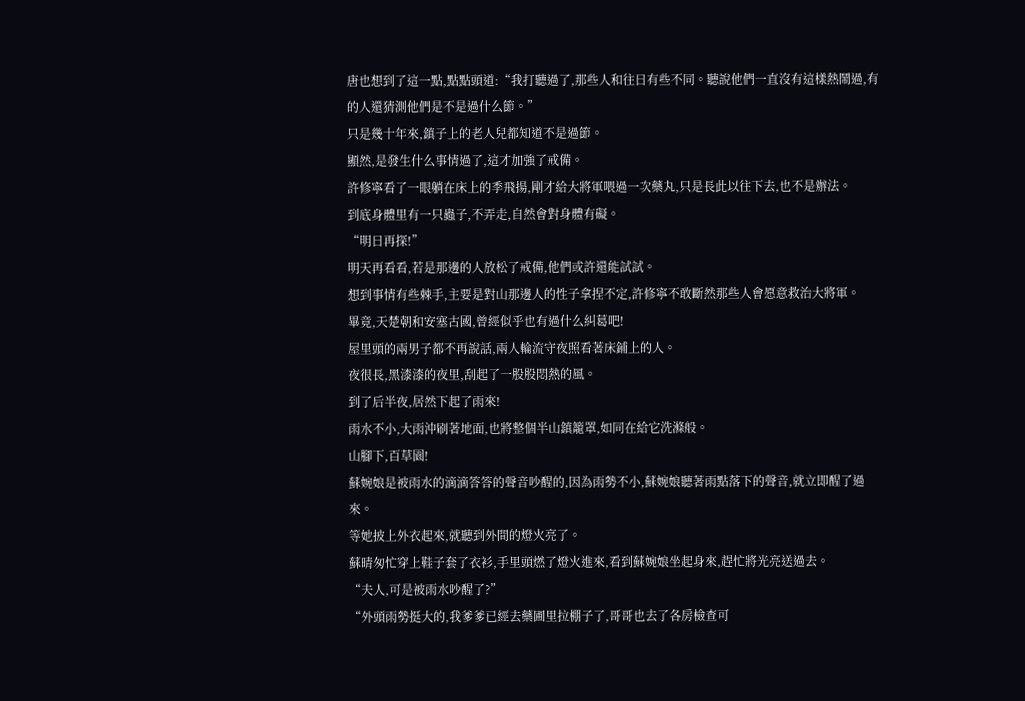唐也想到了這一點,點點頭道:“我打聽過了,那些人和往日有些不同。聽說他們一直沒有這樣熱鬧過,有的人還猜測他們是不是過什么節。”
只是幾十年來,鎮子上的老人兒都知道不是過節。
顯然,是發生什么事情過了,這才加強了戒備。
許修寧看了一眼躺在床上的季飛揚,剛才給大將軍喂過一次藥丸,只是長此以往下去,也不是辦法。
到底身體里有一只蟲子,不弄走,自然會對身體有礙。
“明日再探!”
明天再看看,若是那邊的人放松了戒備,他們或許還能試試。
想到事情有些棘手,主要是對山那邊人的性子拿捏不定,許修寧不敢斷然那些人會愿意救治大將軍。
畢竟,天楚朝和安塞古國,曾經似乎也有過什么糾葛吧!
屋里頭的兩男子都不再說話,兩人輪流守夜照看著床鋪上的人。
夜很長,黑漆漆的夜里,刮起了一股股悶熱的風。
到了后半夜,居然下起了雨來!
雨水不小,大雨沖刷著地面,也將整個半山鎮籠罩,如同在給它洗滌般。
山腳下,百草園!
蘇婉娘是被雨水的滴滴答答的聲音吵醒的,因為雨勢不小,蘇婉娘聽著雨點落下的聲音,就立即醒了過來。
等她披上外衣起來,就聽到外間的燈火亮了。
蘇晴匆忙穿上鞋子套了衣衫,手里頭燃了燈火進來,看到蘇婉娘坐起身來,趕忙將光亮送過去。
“夫人,可是被雨水吵醒了?”
“外頭雨勢挺大的,我爹爹已經去藥圃里拉棚子了,哥哥也去了各房檢查可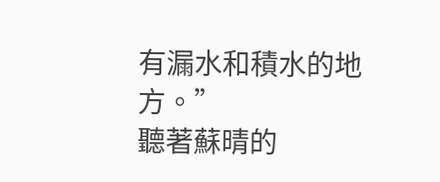有漏水和積水的地方。”
聽著蘇晴的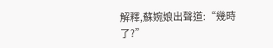解釋,蘇婉娘出聲道:“幾時了?”